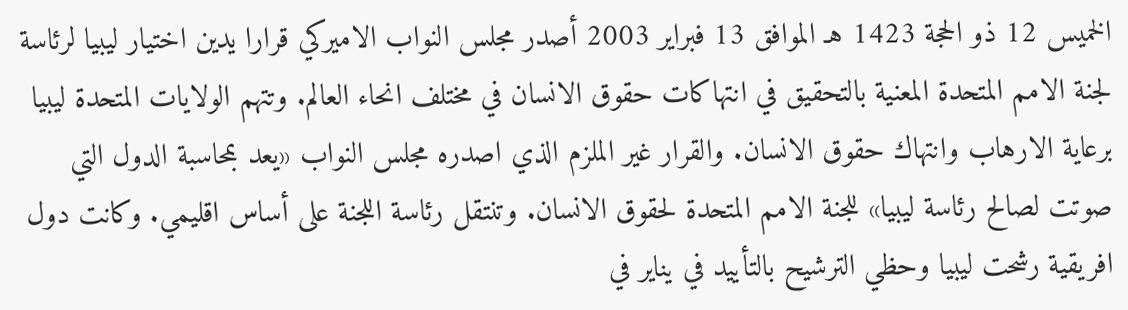الخميس 12 ذو الحجة 1423 هـ الموافق 13 فبراير 2003 أصدر مجلس النواب الاميركي قرارا يدين اختيار ليبيا لرئاسة لجنة الامم المتحدة المعنية بالتحقيق في انتهاكات حقوق الانسان في مختلف انحاء العالم. وتتهم الولايات المتحدة ليبيا برعاية الارهاب وانتهاك حقوق الانسان. والقرار غير الملزم الذي اصدره مجلس النواب «يعد بمحاسبة الدول التي صوتت لصالح رئاسة ليبيا» للجنة الامم المتحدة لحقوق الانسان. وتنتقل رئاسة اللجنة على أساس اقليمي. وكانت دول افريقية رشحت ليبيا وحظي الترشيح بالتأييد في يناير في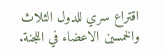اقتراع سري للدول الثلاث والخمسين الاعضاء في اللجنة.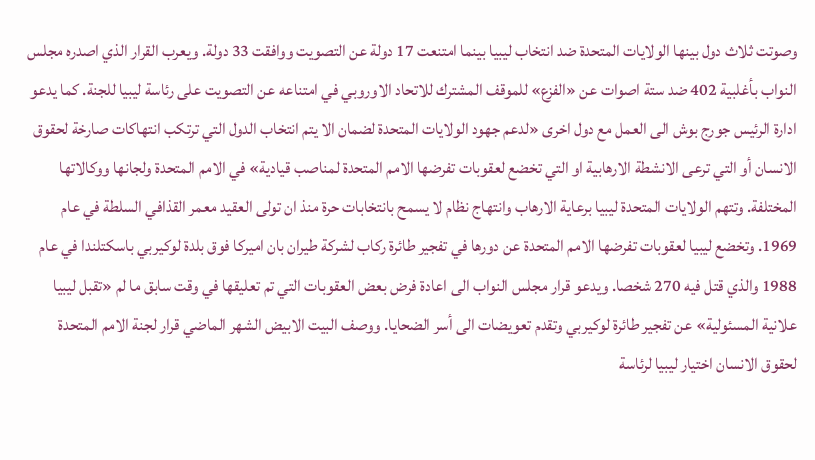وصوتت ثلاث دول بينها الولايات المتحدة ضد انتخاب ليبيا بينما امتنعت 17 دولة عن التصويت ووافقت 33 دولة. ويعرب القرار الذي اصدره مجلس النواب بأغلبية 402 ضد ستة اصوات عن «الفزع» للموقف المشترك للاتحاد الاوروبي في امتناعه عن التصويت على رئاسة ليبيا للجنة. كما يدعو ادارة الرئيس جورج بوش الى العمل مع دول اخرى «لدعم جهود الولايات المتحدة لضمان الا يتم انتخاب الدول التي ترتكب انتهاكات صارخة لحقوق الانسان أو التي ترعى الانشطة الارهابية او التي تخضع لعقوبات تفرضها الامم المتحدة لمناصب قيادية» في الامم المتحدة ولجانها ووكالاتها المختلفة. وتتهم الولايات المتحدة ليبيا برعاية الارهاب وانتهاج نظام لا يسمح بانتخابات حرة منذ ان تولى العقيد معمر القذافي السلطة في عام 1969. وتخضع ليبيا لعقوبات تفرضها الامم المتحدة عن دورها في تفجير طائرة ركاب لشركة طيران بان اميركا فوق بلدة لوكيربي باسكتلندا في عام 1988 والذي قتل فيه 270 شخصا. ويدعو قرار مجلس النواب الى اعادة فرض بعض العقوبات التي تم تعليقها في وقت سابق ما لم «تقبل ليبيا علانية المسئولية» عن تفجير طائرة لوكيربي وتقدم تعويضات الى أسر الضحايا. ووصف البيت الابيض الشهر الماضي قرار لجنة الامم المتحدة لحقوق الانسان اختيار ليبيا لرئاسة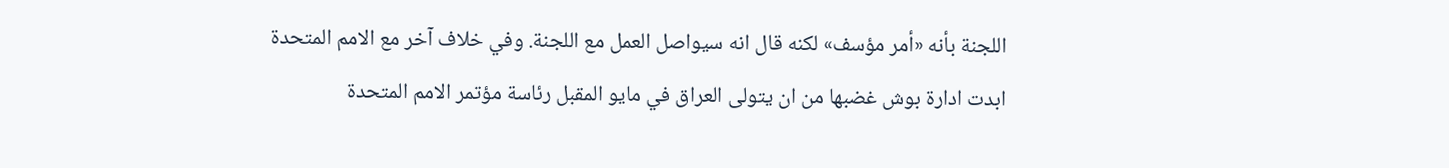اللجنة بأنه «أمر مؤسف» لكنه قال انه سيواصل العمل مع اللجنة. وفي خلاف آخر مع الامم المتحدة ابدت ادارة بوش غضبها من ان يتولى العراق في مايو المقبل رئاسة مؤتمر الامم المتحدة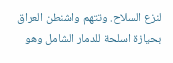لنزع السلاح. وتتهم واشنطن العراق بحيازة اسلحة للدمار الشامل وهو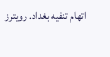اتهام تنفيه بغداد. رويترز